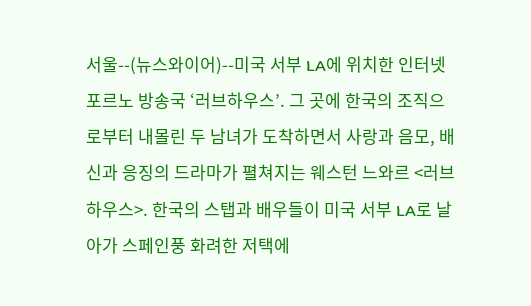서울--(뉴스와이어)--미국 서부 LA에 위치한 인터넷 포르노 방송국 ‘러브하우스’. 그 곳에 한국의 조직으로부터 내몰린 두 남녀가 도착하면서 사랑과 음모, 배신과 응징의 드라마가 펼쳐지는 웨스턴 느와르 <러브하우스>. 한국의 스탭과 배우들이 미국 서부 LA로 날아가 스페인풍 화려한 저택에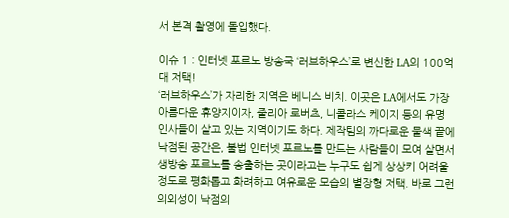서 본격 촬영에 돌입했다.

이슈 1 : 인터넷 포르노 방송국 ‘러브하우스’로 변신한 LA의 100억대 저택!
‘러브하우스’가 자리한 지역은 베니스 비치. 이곳은 LA에서도 가장 아름다운 휴양지이자, 줄리아 로버츠, 니콜라스 케이지 등의 유명 인사들이 살고 있는 지역이기도 하다. 제작팀의 까다로운 물색 끝에 낙점된 공간은, 불법 인터넷 포르노를 만드는 사람들이 모여 살면서 생방송 포르노를 송출하는 곳이라고는 누구도 쉽게 상상키 어려울 정도로 평화롭고 화려하고 여유로운 모습의 별장형 저택. 바로 그런 의외성이 낙점의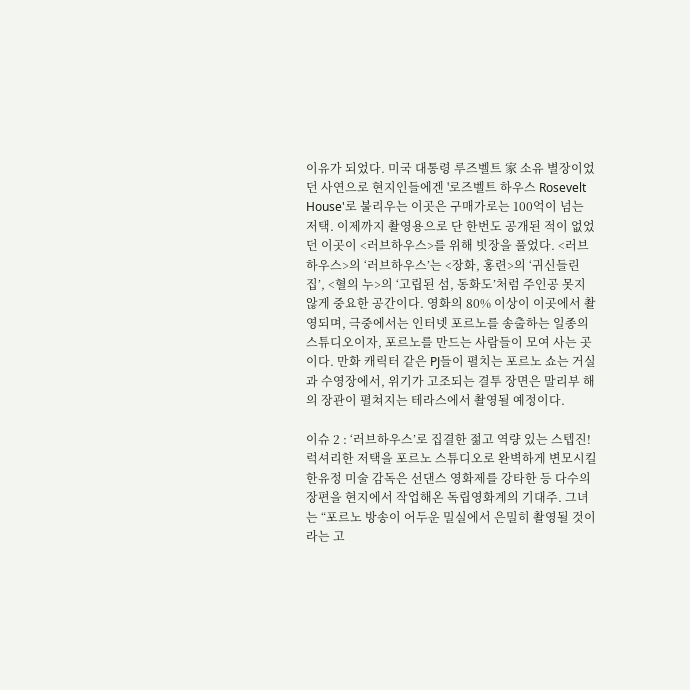이유가 되었다. 미국 대통령 루즈벨트 家 소유 별장이었던 사연으로 현지인들에겐 '로즈벨트 하우스 Rosevelt House'로 불리우는 이곳은 구매가로는 100억이 넘는 저택. 이제까지 촬영용으로 단 한번도 공개된 적이 없었던 이곳이 <러브하우스>를 위해 빗장을 풀었다. <러브하우스>의 ‘러브하우스’는 <장화, 홍련>의 ‘귀신들린 집’, <혈의 누>의 ‘고립된 섬, 동화도’처럼 주인공 못지 않게 중요한 공간이다. 영화의 80% 이상이 이곳에서 촬영되며, 극중에서는 인터넷 포르노를 송출하는 일종의 스튜디오이자, 포르노를 만드는 사람들이 모여 사는 곳이다. 만화 캐릭터 같은 PJ들이 펼치는 포르노 쇼는 거실과 수영장에서, 위기가 고조되는 결투 장면은 말리부 해의 장관이 펼쳐지는 테라스에서 촬영될 예정이다.

이슈 2 : ‘러브하우스’로 집결한 젊고 역량 있는 스텝진!
럭셔리한 저택을 포르노 스튜디오로 완벽하게 변모시킬 한유정 미술 감독은 선댄스 영화제를 강타한 등 다수의 장편을 현지에서 작업해온 독립영화계의 기대주. 그녀는 “포르노 방송이 어두운 밀실에서 은밀히 촬영될 것이라는 고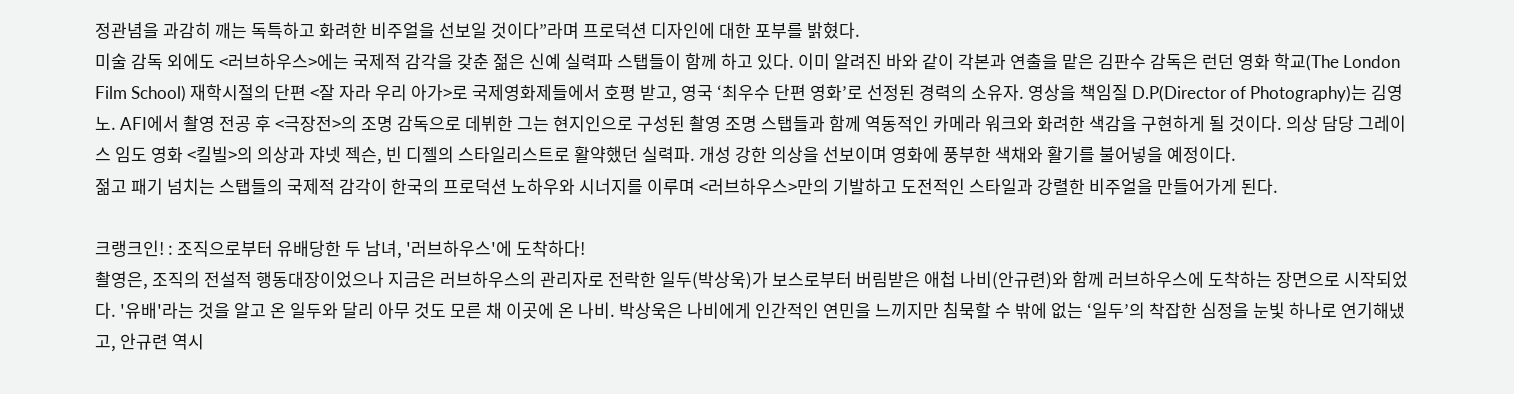정관념을 과감히 깨는 독특하고 화려한 비주얼을 선보일 것이다”라며 프로덕션 디자인에 대한 포부를 밝혔다.
미술 감독 외에도 <러브하우스>에는 국제적 감각을 갖춘 젊은 신예 실력파 스탭들이 함께 하고 있다. 이미 알려진 바와 같이 각본과 연출을 맡은 김판수 감독은 런던 영화 학교(The London Film School) 재학시절의 단편 <잘 자라 우리 아가>로 국제영화제들에서 호평 받고, 영국 ‘최우수 단편 영화’로 선정된 경력의 소유자. 영상을 책임질 D.P(Director of Photography)는 김영노. AFI에서 촬영 전공 후 <극장전>의 조명 감독으로 데뷔한 그는 현지인으로 구성된 촬영 조명 스탭들과 함께 역동적인 카메라 워크와 화려한 색감을 구현하게 될 것이다. 의상 담당 그레이스 임도 영화 <킬빌>의 의상과 쟈넷 젝슨, 빈 디젤의 스타일리스트로 활약했던 실력파. 개성 강한 의상을 선보이며 영화에 풍부한 색채와 활기를 불어넣을 예정이다.
젊고 패기 넘치는 스탭들의 국제적 감각이 한국의 프로덕션 노하우와 시너지를 이루며 <러브하우스>만의 기발하고 도전적인 스타일과 강렬한 비주얼을 만들어가게 된다.

크랭크인! : 조직으로부터 유배당한 두 남녀, '러브하우스'에 도착하다!
촬영은, 조직의 전설적 행동대장이었으나 지금은 러브하우스의 관리자로 전락한 일두(박상욱)가 보스로부터 버림받은 애첩 나비(안규련)와 함께 러브하우스에 도착하는 장면으로 시작되었다. '유배'라는 것을 알고 온 일두와 달리 아무 것도 모른 채 이곳에 온 나비. 박상욱은 나비에게 인간적인 연민을 느끼지만 침묵할 수 밖에 없는 ‘일두’의 착잡한 심정을 눈빛 하나로 연기해냈고, 안규련 역시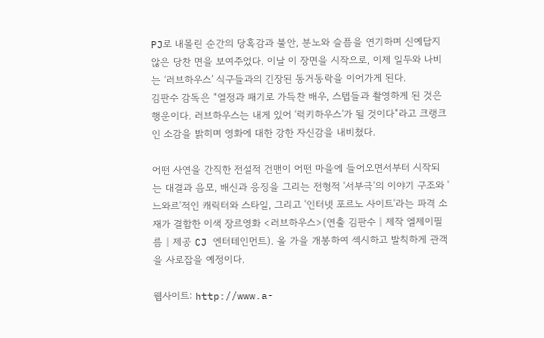PJ로 내몰린 순간의 당혹감과 불안, 분노와 슬픔을 연기하며 신예답지 않은 당찬 면을 보여주었다. 이날 이 장면을 시작으로, 이제 일두와 나비는 ‘러브하우스’ 식구들과의 긴장된 동거동락을 이어가게 된다.
김판수 감독은 “열정과 패기로 가득찬 배우, 스텝들과 촬영하게 된 것은 행운이다. 러브하우스는 내게 있어 ‘럭키하우스’가 될 것이다”라고 크랭크인 소감을 밝히며 영화에 대한 강한 자신감을 내비쳤다.

어떤 사연을 간직한 전설적 건맨이 어떤 마을에 들어오면서부터 시작되는 대결과 음모, 배신과 응징을 그리는 전형적 '서부극'의 이야기 구조와 '느와르'적인 캐릭터와 스타일, 그리고 '인터넷 포르노 사이트'라는 파격 소재가 결합한 이색 장르영화 <러브하우스>(연출 김판수 | 제작 엘제이필름 | 제공 CJ 엔터테인먼트). 올 가을 개봉하여 섹시하고 발칙하게 관객을 사로잡을 예정이다.

웹사이트: http://www.a-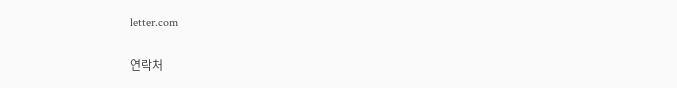letter.com

연락처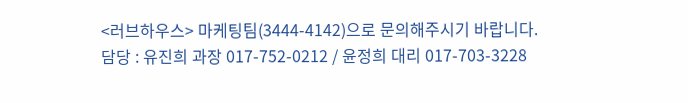<러브하우스> 마케팅팀(3444-4142)으로 문의해주시기 바랍니다.
담당 : 유진희 과장 017-752-0212 / 윤정희 대리 017-703-3228